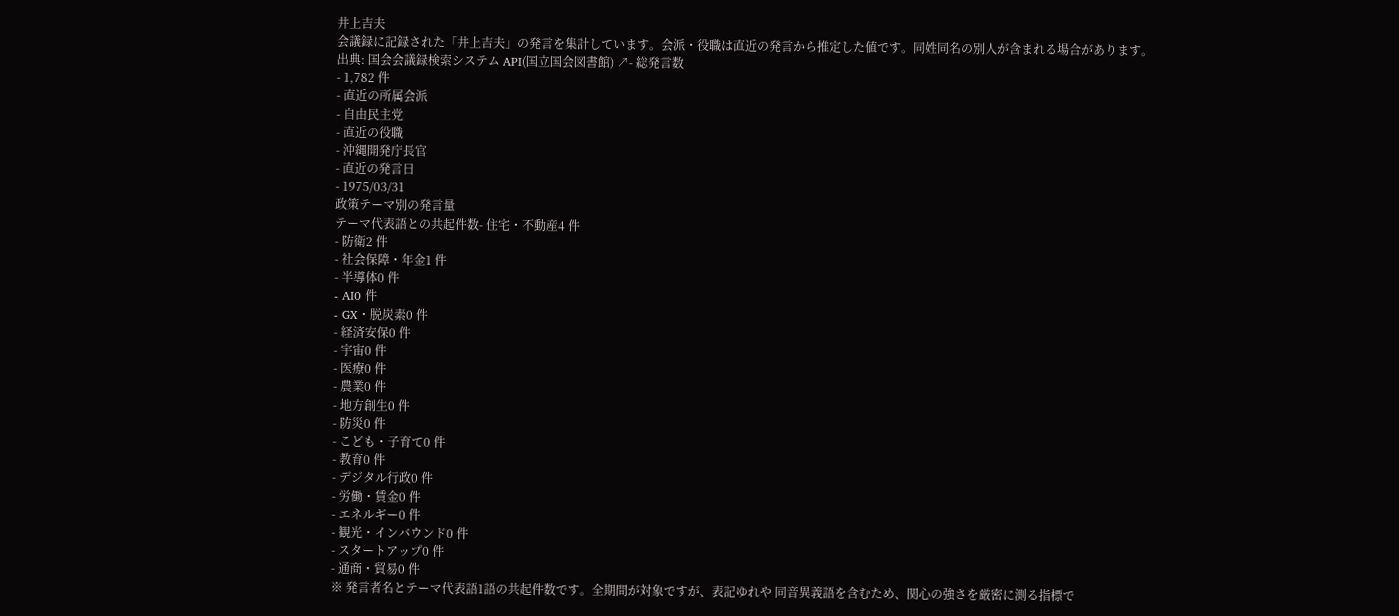井上吉夫
会議録に記録された「井上吉夫」の発言を集計しています。会派・役職は直近の発言から推定した値です。同姓同名の別人が含まれる場合があります。
出典: 国会会議録検索システム API(国立国会図書館) ↗- 総発言数
- 1,782 件
- 直近の所属会派
- 自由民主党
- 直近の役職
- 沖縄開発庁長官
- 直近の発言日
- 1975/03/31
政策テーマ別の発言量
テーマ代表語との共起件数- 住宅・不動産4 件
- 防衛2 件
- 社会保障・年金1 件
- 半導体0 件
- AI0 件
- GX・脱炭素0 件
- 経済安保0 件
- 宇宙0 件
- 医療0 件
- 農業0 件
- 地方創生0 件
- 防災0 件
- こども・子育て0 件
- 教育0 件
- デジタル行政0 件
- 労働・賃金0 件
- エネルギー0 件
- 観光・インバウンド0 件
- スタートアップ0 件
- 通商・貿易0 件
※ 発言者名とテーマ代表語1語の共起件数です。全期間が対象ですが、表記ゆれや 同音異義語を含むため、関心の強さを厳密に測る指標で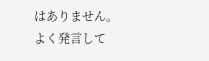はありません。
よく発言して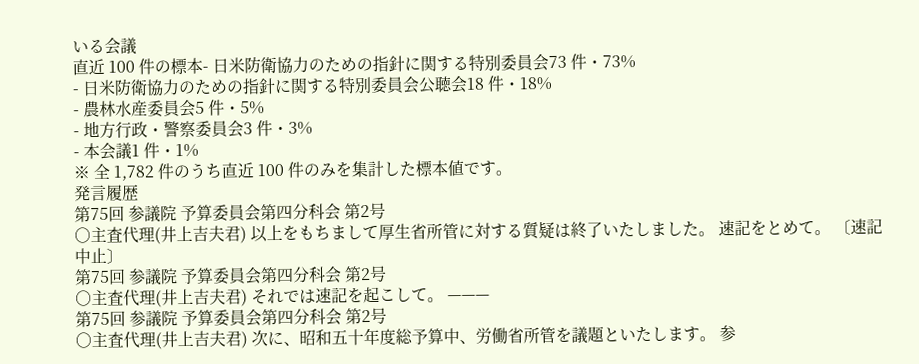いる会議
直近 100 件の標本- 日米防衛協力のための指針に関する特別委員会73 件・73%
- 日米防衛協力のための指針に関する特別委員会公聴会18 件・18%
- 農林水産委員会5 件・5%
- 地方行政・警察委員会3 件・3%
- 本会議1 件・1%
※ 全 1,782 件のうち直近 100 件のみを集計した標本値です。
発言履歴
第75回 参議院 予算委員会第四分科会 第2号
○主査代理(井上吉夫君) 以上をもちまして厚生省所管に対する質疑は終了いたしました。 速記をとめて。 〔速記中止〕
第75回 参議院 予算委員会第四分科会 第2号
○主査代理(井上吉夫君) それでは速記を起こして。 ———
第75回 参議院 予算委員会第四分科会 第2号
○主査代理(井上吉夫君) 次に、昭和五十年度総予算中、労働省所管を議題といたします。 参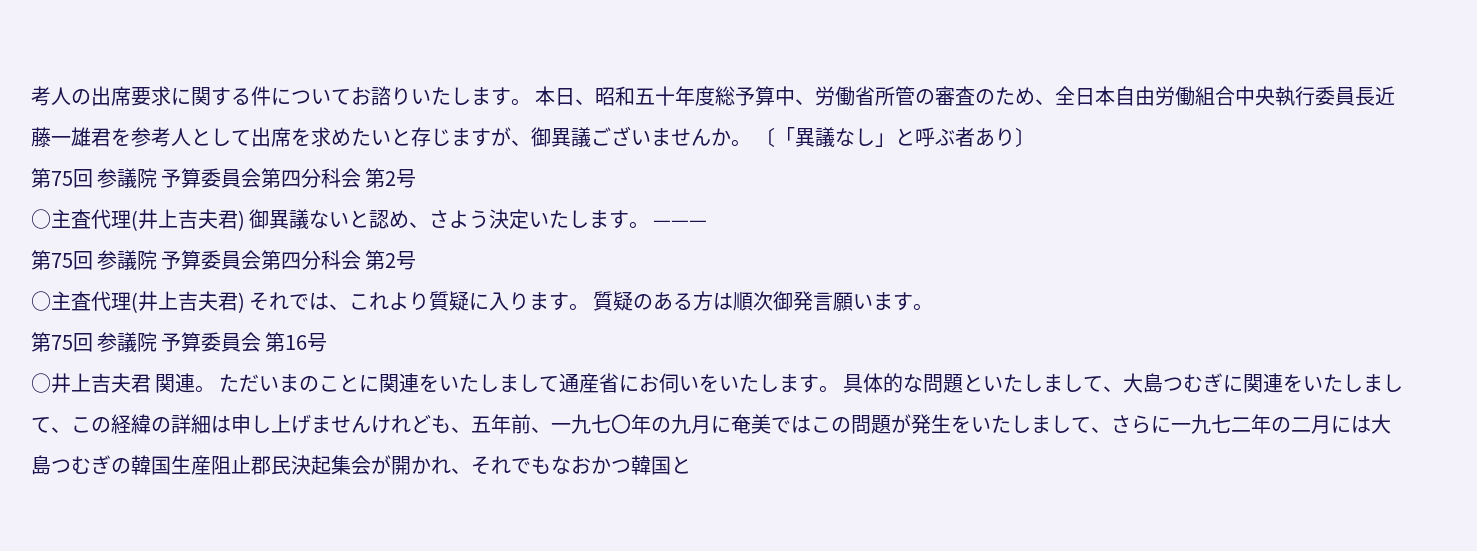考人の出席要求に関する件についてお諮りいたします。 本日、昭和五十年度総予算中、労働省所管の審査のため、全日本自由労働組合中央執行委員長近藤一雄君を参考人として出席を求めたいと存じますが、御異議ございませんか。 〔「異議なし」と呼ぶ者あり〕
第75回 参議院 予算委員会第四分科会 第2号
○主査代理(井上吉夫君) 御異議ないと認め、さよう決定いたします。 ———
第75回 参議院 予算委員会第四分科会 第2号
○主査代理(井上吉夫君) それでは、これより質疑に入ります。 質疑のある方は順次御発言願います。
第75回 参議院 予算委員会 第16号
○井上吉夫君 関連。 ただいまのことに関連をいたしまして通産省にお伺いをいたします。 具体的な問題といたしまして、大島つむぎに関連をいたしまして、この経緯の詳細は申し上げませんけれども、五年前、一九七〇年の九月に奄美ではこの問題が発生をいたしまして、さらに一九七二年の二月には大島つむぎの韓国生産阻止郡民決起集会が開かれ、それでもなおかつ韓国と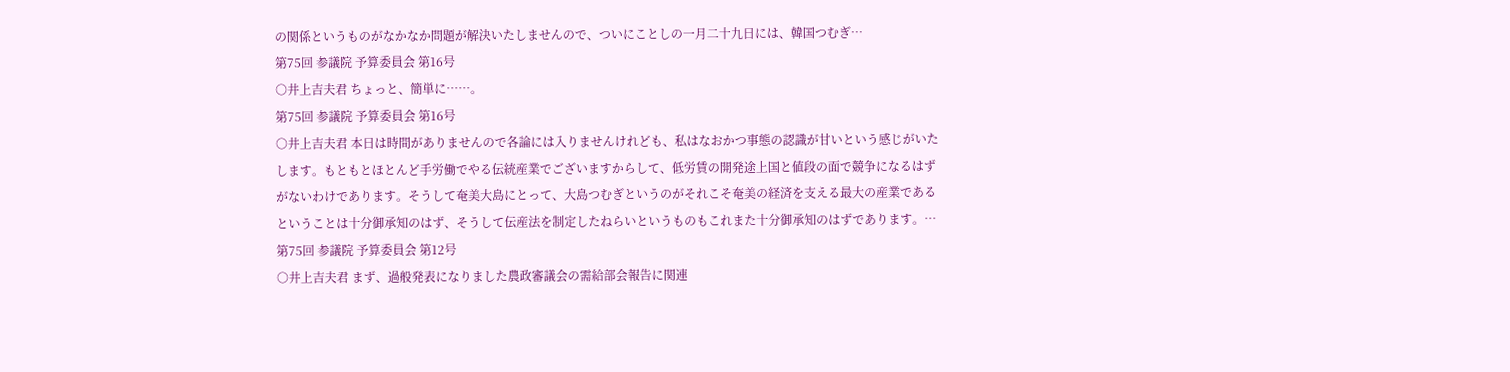の関係というものがなかなか問題が解決いたしませんので、ついにことしの一月二十九日には、韓国つむぎ…
第75回 参議院 予算委員会 第16号
○井上吉夫君 ちょっと、簡単に……。
第75回 参議院 予算委員会 第16号
○井上吉夫君 本日は時間がありませんので各論には入りませんけれども、私はなおかつ事態の認識が甘いという感じがいたします。もともとほとんど手労働でやる伝統産業でございますからして、低労賃の開発途上国と値段の面で競争になるはずがないわけであります。そうして奄美大島にとって、大島つむぎというのがそれこそ奄美の経済を支える最大の産業であるということは十分御承知のはず、そうして伝産法を制定したねらいというものもこれまた十分御承知のはずであります。…
第75回 参議院 予算委員会 第12号
○井上吉夫君 まず、過般発表になりました農政審議会の需給部会報告に関連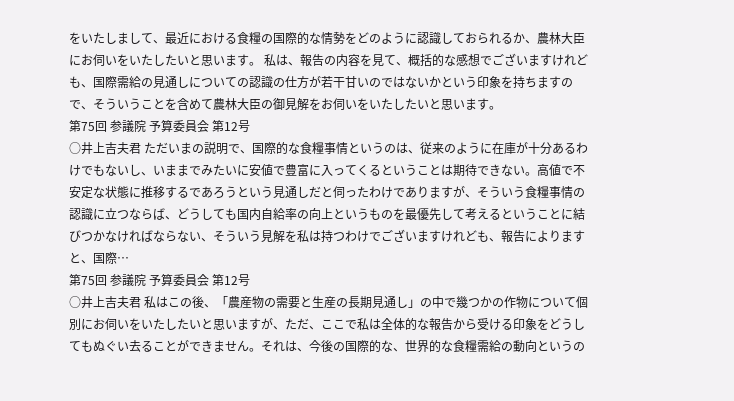をいたしまして、最近における食糧の国際的な情勢をどのように認識しておられるか、農林大臣にお伺いをいたしたいと思います。 私は、報告の内容を見て、概括的な感想でございますけれども、国際需給の見通しについての認識の仕方が若干甘いのではないかという印象を持ちますので、そういうことを含めて農林大臣の御見解をお伺いをいたしたいと思います。
第75回 参議院 予算委員会 第12号
○井上吉夫君 ただいまの説明で、国際的な食糧事情というのは、従来のように在庫が十分あるわけでもないし、いままでみたいに安値で豊富に入ってくるということは期待できない。高値で不安定な状態に推移するであろうという見通しだと伺ったわけでありますが、そういう食糧事情の認識に立つならば、どうしても国内自給率の向上というものを最優先して考えるということに結びつかなければならない、そういう見解を私は持つわけでございますけれども、報告によりますと、国際…
第75回 参議院 予算委員会 第12号
○井上吉夫君 私はこの後、「農産物の需要と生産の長期見通し」の中で幾つかの作物について個別にお伺いをいたしたいと思いますが、ただ、ここで私は全体的な報告から受ける印象をどうしてもぬぐい去ることができません。それは、今後の国際的な、世界的な食糧需給の動向というの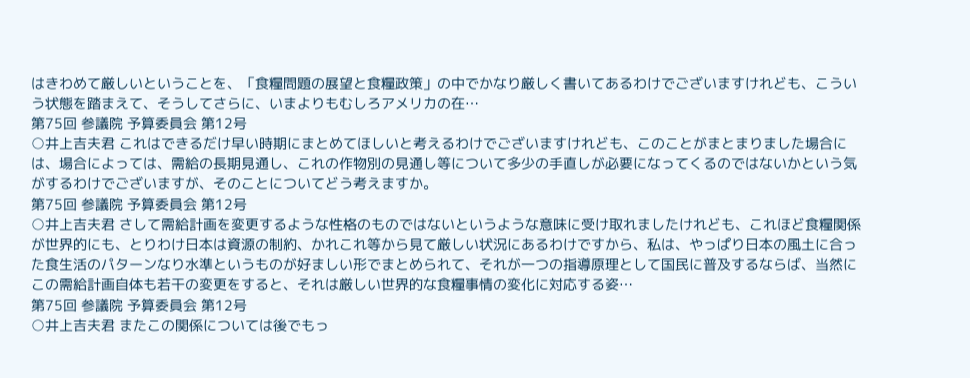はきわめて厳しいということを、「食糧問題の展望と食糧政策」の中でかなり厳しく書いてあるわけでございますけれども、こういう状態を踏まえて、そうしてさらに、いまよりもむしろアメリカの在…
第75回 参議院 予算委員会 第12号
○井上吉夫君 これはできるだけ早い時期にまとめてほしいと考えるわけでございますけれども、このことがまとまりました場合には、場合によっては、需給の長期見通し、これの作物別の見通し等について多少の手直しが必要になってくるのではないかという気がするわけでございますが、そのことについてどう考えますか。
第75回 参議院 予算委員会 第12号
○井上吉夫君 さして需給計画を変更するような性格のものではないというような意味に受け取れましたけれども、これほど食糧関係が世界的にも、とりわけ日本は資源の制約、かれこれ等から見て厳しい状況にあるわけですから、私は、やっぱり日本の風土に合った食生活のパターンなり水準というものが好ましい形でまとめられて、それが一つの指導原理として国民に普及するならば、当然にこの需給計画自体も若干の変更をすると、それは厳しい世界的な食糧事情の変化に対応する姿…
第75回 参議院 予算委員会 第12号
○井上吉夫君 またこの関係については後でもっ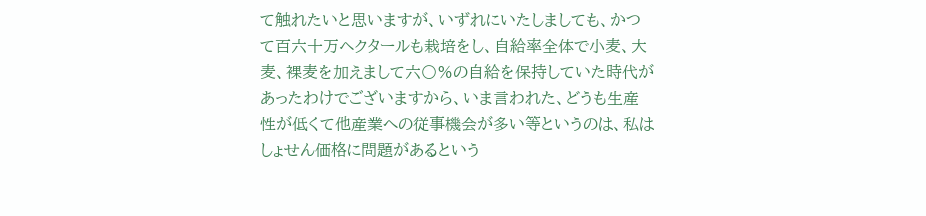て触れたいと思いますが、いずれにいたしましても、かつて百六十万ヘクタールも栽培をし、自給率全体で小麦、大麦、裸麦を加えまして六〇%の自給を保持していた時代があったわけでございますから、いま言われた、どうも生産性が低くて他産業への従事機会が多い等というのは、私はしょせん価格に問題があるという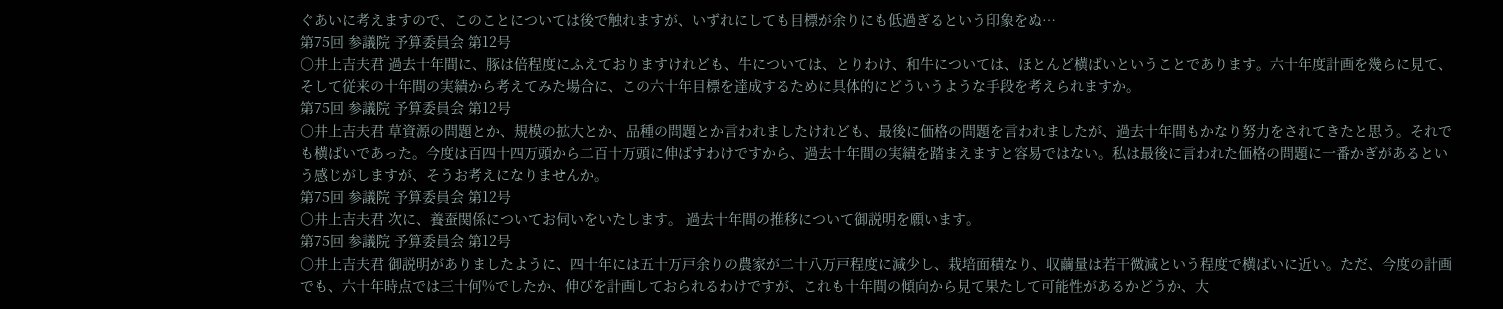ぐあいに考えますので、このことについては後で触れますが、いずれにしても目標が余りにも低過ぎるという印象をぬ…
第75回 参議院 予算委員会 第12号
○井上吉夫君 過去十年間に、豚は倍程度にふえておりますけれども、牛については、とりわけ、和牛については、ほとんど横ばいということであります。六十年度計画を幾らに見て、そして従来の十年間の実績から考えてみた場合に、この六十年目標を達成するために具体的にどういうような手段を考えられますか。
第75回 参議院 予算委員会 第12号
○井上吉夫君 草資源の問題とか、規模の拡大とか、品種の問題とか言われましたけれども、最後に価格の問題を言われましたが、過去十年間もかなり努力をされてきたと思う。それでも横ばいであった。今度は百四十四万頭から二百十万頭に伸ばすわけですから、過去十年間の実績を踏まえますと容易ではない。私は最後に言われた価格の問題に一番かぎがあるという感じがしますが、そうお考えになりませんか。
第75回 参議院 予算委員会 第12号
○井上吉夫君 次に、養蚕関係についてお伺いをいたします。 過去十年間の推移について御説明を願います。
第75回 参議院 予算委員会 第12号
○井上吉夫君 御説明がありましたように、四十年には五十万戸余りの農家が二十八万戸程度に減少し、栽培面積なり、収繭量は若干微減という程度で横ばいに近い。ただ、今度の計画でも、六十年時点では三十何%でしたか、伸びを計画しておられるわけですが、これも十年間の傾向から見て果たして可能性があるかどうか、大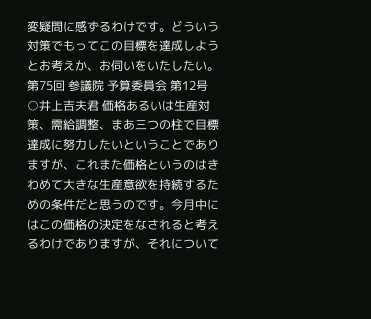変疑問に感ずるわけです。どういう対策でもってこの目標を達成しようとお考えか、お伺いをいたしたい。
第75回 参議院 予算委員会 第12号
○井上吉夫君 価格あるいは生産対策、需給調整、まあ三つの柱で目標達成に努力したいということでありますが、これまた価格というのはきわめて大きな生産意欲を持続するための条件だと思うのです。今月中にはこの価格の決定をなされると考えるわけでありますが、それについて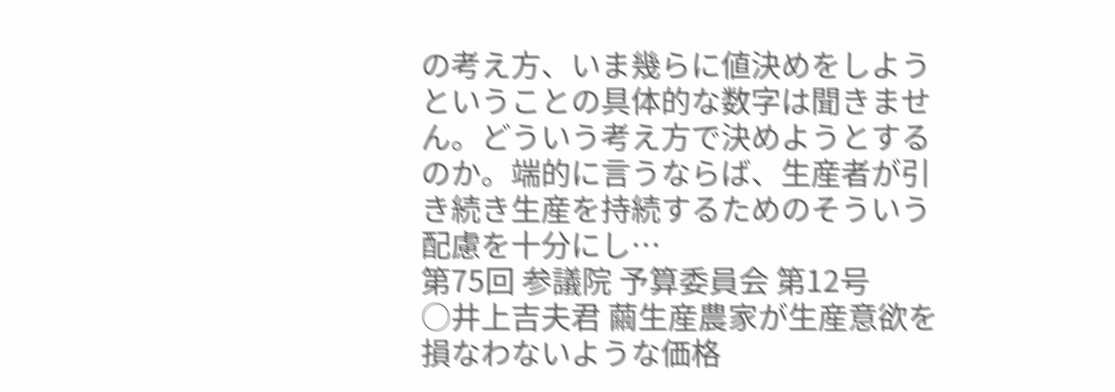の考え方、いま幾らに値決めをしようということの具体的な数字は聞きません。どういう考え方で決めようとするのか。端的に言うならば、生産者が引き続き生産を持続するためのそういう配慮を十分にし…
第75回 参議院 予算委員会 第12号
○井上吉夫君 繭生産農家が生産意欲を損なわないような価格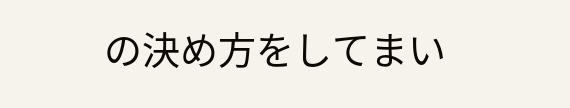の決め方をしてまい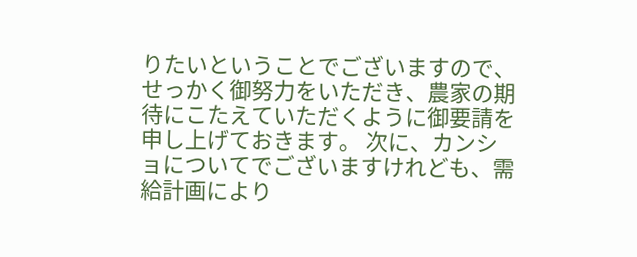りたいということでございますので、せっかく御努力をいただき、農家の期待にこたえていただくように御要請を申し上げておきます。 次に、カンショについてでございますけれども、需給計画により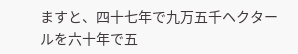ますと、四十七年で九万五千ヘクタールを六十年で五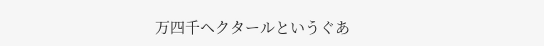万四千ヘクタールというぐあ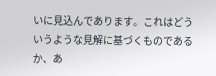いに見込んであります。これはどういうような見解に基づくものであるか、あ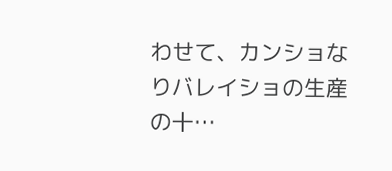わせて、カンショなりバレイショの生産の十…